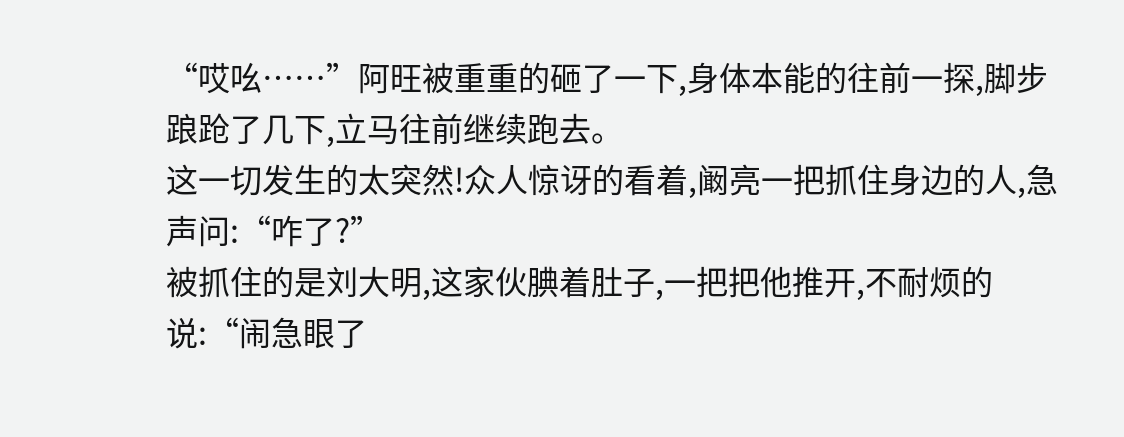“哎吆……”阿旺被重重的砸了一下,身体本能的往前一探,脚步踉跄了几下,立马往前继续跑去。
这一切发生的太突然!众人惊讶的看着,阚亮一把抓住身边的人,急声问:“咋了?”
被抓住的是刘大明,这家伙腆着肚子,一把把他推开,不耐烦的说:“闹急眼了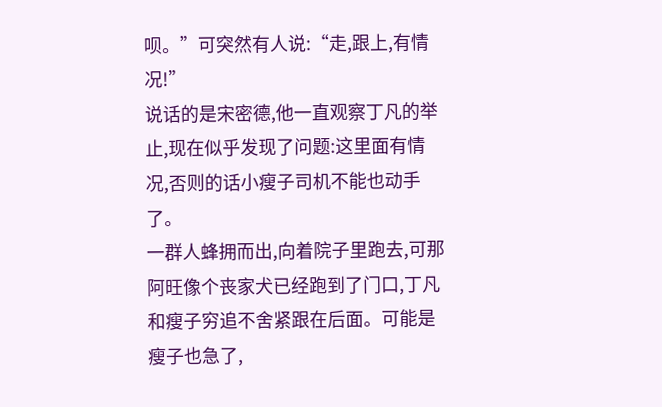呗。”可突然有人说:“走,跟上,有情况!”
说话的是宋密德,他一直观察丁凡的举止,现在似乎发现了问题:这里面有情况,否则的话小瘦子司机不能也动手了。
一群人蜂拥而出,向着院子里跑去,可那阿旺像个丧家犬已经跑到了门口,丁凡和瘦子穷追不舍紧跟在后面。可能是瘦子也急了,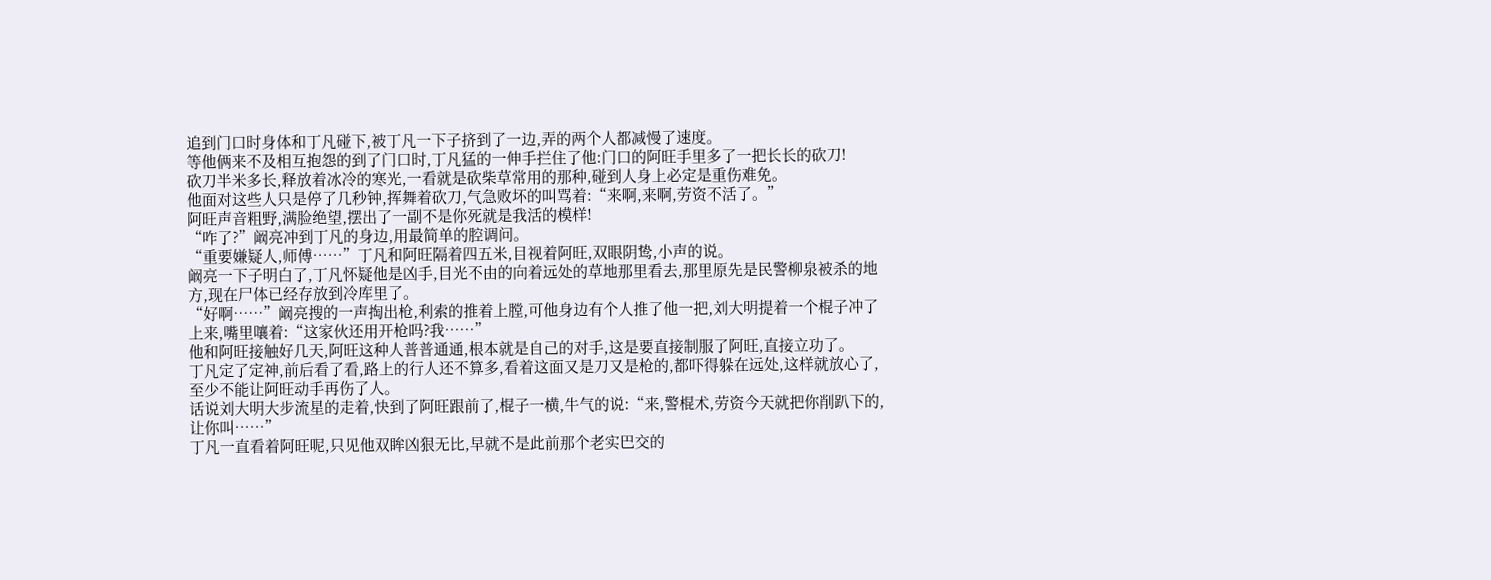追到门口时身体和丁凡碰下,被丁凡一下子挤到了一边,弄的两个人都减慢了速度。
等他俩来不及相互抱怨的到了门口时,丁凡猛的一伸手拦住了他:门口的阿旺手里多了一把长长的砍刀!
砍刀半米多长,释放着冰冷的寒光,一看就是砍柴草常用的那种,碰到人身上必定是重伤难免。
他面对这些人只是停了几秒钟,挥舞着砍刀,气急败坏的叫骂着:“来啊,来啊,劳资不活了。”
阿旺声音粗野,满脸绝望,摆出了一副不是你死就是我活的模样!
“咋了?”阚亮冲到丁凡的身边,用最简单的腔调问。
“重要嫌疑人,师傅……”丁凡和阿旺隔着四五米,目视着阿旺,双眼阴鸷,小声的说。
阚亮一下子明白了,丁凡怀疑他是凶手,目光不由的向着远处的草地那里看去,那里原先是民警柳泉被杀的地方,现在尸体已经存放到冷库里了。
“好啊……”阚亮搜的一声掏出枪,利索的推着上膛,可他身边有个人推了他一把,刘大明提着一个棍子冲了上来,嘴里嚷着:“这家伙还用开枪吗?我……”
他和阿旺接触好几天,阿旺这种人普普通通,根本就是自己的对手,这是要直接制服了阿旺,直接立功了。
丁凡定了定神,前后看了看,路上的行人还不算多,看着这面又是刀又是枪的,都吓得躲在远处,这样就放心了,至少不能让阿旺动手再伤了人。
话说刘大明大步流星的走着,快到了阿旺跟前了,棍子一横,牛气的说:“来,警棍术,劳资今天就把你削趴下的,让你叫……”
丁凡一直看着阿旺呢,只见他双眸凶狠无比,早就不是此前那个老实巴交的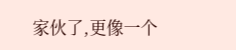家伙了,更像一个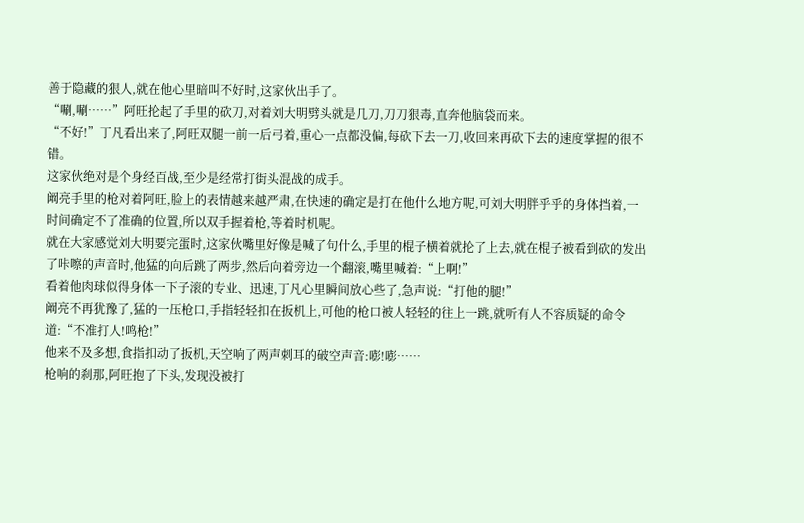善于隐藏的狠人,就在他心里暗叫不好时,这家伙出手了。
“唰,唰……”阿旺抡起了手里的砍刀,对着刘大明劈头就是几刀,刀刀狠毒,直奔他脑袋而来。
“不好!”丁凡看出来了,阿旺双腿一前一后弓着,重心一点都没偏,每砍下去一刀,收回来再砍下去的速度掌握的很不错。
这家伙绝对是个身经百战,至少是经常打街头混战的成手。
阚亮手里的枪对着阿旺,脸上的表情越来越严肃,在快速的确定是打在他什么地方呢,可刘大明胖乎乎的身体挡着,一时间确定不了准确的位置,所以双手握着枪,等着时机呢。
就在大家感觉刘大明要完蛋时,这家伙嘴里好像是喊了句什么,手里的棍子横着就抡了上去,就在棍子被看到砍的发出了咔嚓的声音时,他猛的向后跳了两步,然后向着旁边一个翻滚,嘴里喊着:“上啊!”
看着他肉球似得身体一下子滚的专业、迅速,丁凡心里瞬间放心些了,急声说:“打他的腿!”
阚亮不再犹豫了,猛的一压枪口,手指轻轻扣在扳机上,可他的枪口被人轻轻的往上一跳,就听有人不容质疑的命令道:“不准打人!鸣枪!”
他来不及多想,食指扣动了扳机,天空响了两声刺耳的破空声音:嘭!嘭……
枪响的刹那,阿旺抱了下头,发现没被打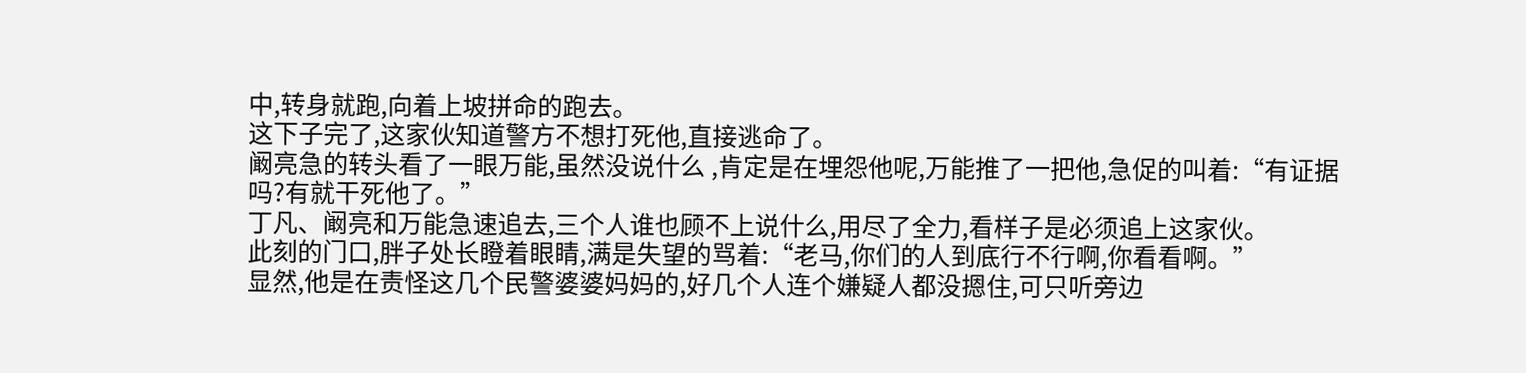中,转身就跑,向着上坡拼命的跑去。
这下子完了,这家伙知道警方不想打死他,直接逃命了。
阚亮急的转头看了一眼万能,虽然没说什么 ,肯定是在埋怨他呢,万能推了一把他,急促的叫着:“有证据吗?有就干死他了。”
丁凡、阚亮和万能急速追去,三个人谁也顾不上说什么,用尽了全力,看样子是必须追上这家伙。
此刻的门口,胖子处长瞪着眼睛,满是失望的骂着:“老马,你们的人到底行不行啊,你看看啊。”
显然,他是在责怪这几个民警婆婆妈妈的,好几个人连个嫌疑人都没摁住,可只听旁边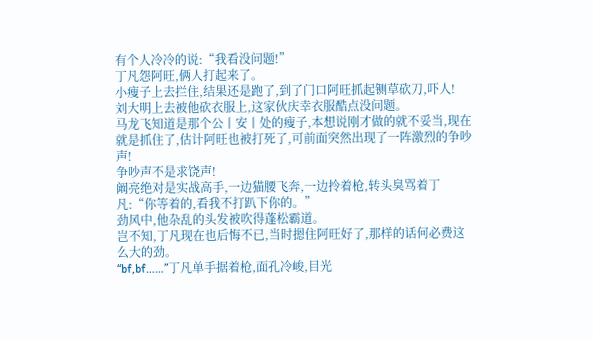有个人冷冷的说:“我看没问题!”
丁凡怨阿旺,俩人打起来了。
小瘦子上去拦住,结果还是跑了,到了门口阿旺抓起铡草砍刀,吓人!
刘大明上去被他砍衣服上,这家伙庆幸衣服酷点没问题。
马龙飞知道是那个公丨安丨处的瘦子,本想说刚才做的就不妥当,现在就是抓住了,估计阿旺也被打死了,可前面突然出现了一阵激烈的争吵声!
争吵声不是求饶声!
阚亮绝对是实战高手,一边猫腰飞奔,一边拎着枪,转头臭骂着丁凡:“你等着的,看我不打趴下你的。”
劲风中,他杂乱的头发被吹得蓬松霸道。
岂不知,丁凡现在也后悔不已,当时摁住阿旺好了,那样的话何必费这么大的劲。
“bf,bf……”丁凡单手据着枪,面孔冷峻,目光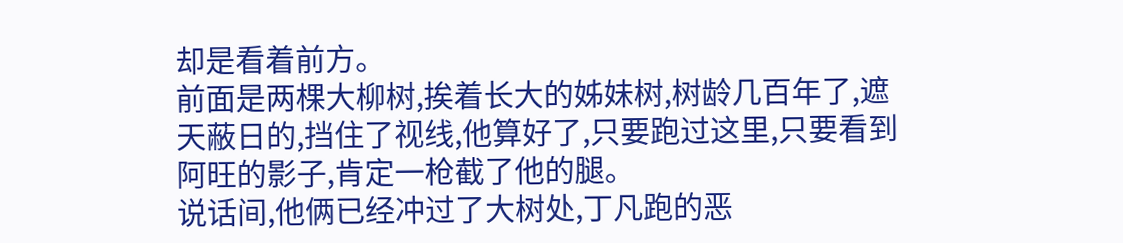却是看着前方。
前面是两棵大柳树,挨着长大的姊妹树,树龄几百年了,遮天蔽日的,挡住了视线,他算好了,只要跑过这里,只要看到阿旺的影子,肯定一枪截了他的腿。
说话间,他俩已经冲过了大树处,丁凡跑的恶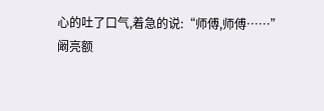心的吐了口气,着急的说:“师傅,师傅……”
阚亮额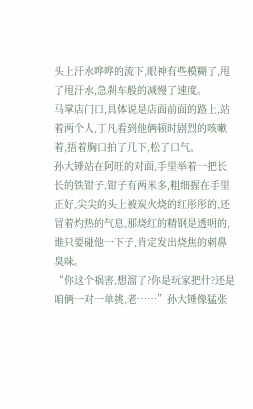头上汗水哗哗的流下,眼神有些模糊了,甩了甩汗水,急刹车般的减慢了速度。
马掌店门口,具体说是店面前面的路上,站着两个人,丁凡看到他俩顿时剧烈的咳嗽着,捂着胸口拍了几下,松了口气。
孙大锤站在阿旺的对面,手里举着一把长长的铁钳子,钳子有两米多,粗细握在手里正好,尖尖的头上被炭火烧的红彤彤的,还冒着灼热的气息,那烧红的精钢是透明的,谁只要碰他一下子,肯定发出烧焦的刺鼻臭味。
“你这个祸害,想溜了?你是玩家把什?还是咱俩一对一单挑,老……”孙大锤像猛张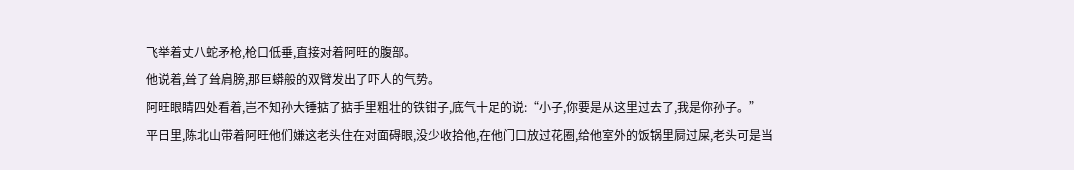飞举着丈八蛇矛枪,枪口低垂,直接对着阿旺的腹部。
他说着,耸了耸肩膀,那巨蟒般的双臂发出了吓人的气势。
阿旺眼睛四处看着,岂不知孙大锤掂了掂手里粗壮的铁钳子,底气十足的说:“小子,你要是从这里过去了,我是你孙子。”
平日里,陈北山带着阿旺他们嫌这老头住在对面碍眼,没少收拾他,在他门口放过花圈,给他室外的饭锅里屙过屎,老头可是当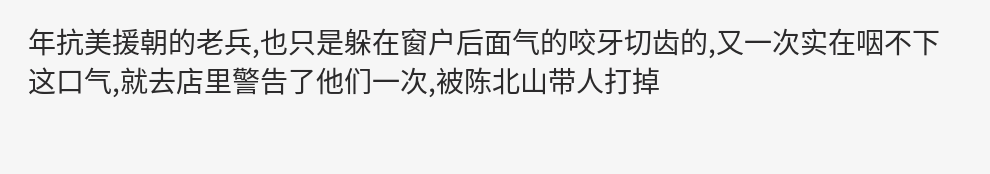年抗美援朝的老兵,也只是躲在窗户后面气的咬牙切齿的,又一次实在咽不下这口气,就去店里警告了他们一次,被陈北山带人打掉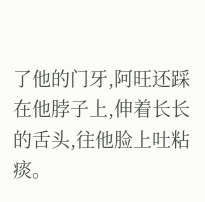了他的门牙,阿旺还踩在他脖子上,伸着长长的舌头,往他脸上吐粘痰。